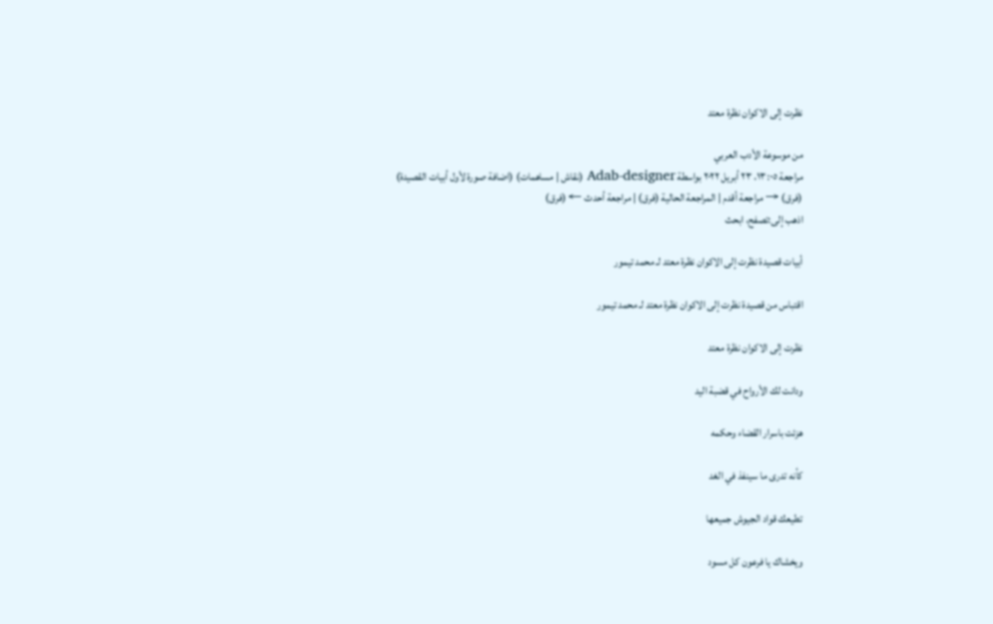نظرت إلى الاكوان نظرة معتد

من موسوعة الأدب العربي
مراجعة ١٣:٠٥، ٢٣ أبريل ٢٠٢٢ بواسطة Adab-designer (نقاش | مساهمات) (اضافة صورة لأول أبيات القصيدة)
(فرق) → مراجعة أقدم | المراجعة الحالية (فرق) | مراجعة أحدث ← (فرق)
اذهب إلى:تصفح، ابحث

أبيات قصيدة نظرت إلى الاكوان نظرة معتد لـ محمد تيمور

اقتباس من قصيدة نظرت إلى الاكوان نظرة معتد لـ محمد تيمور

نظرت إلى الاكوان نظرة معتد

ودانت لك الأرواح في قضبة اليد

هزئت باسرار القضاء وحكمه

كأنه تدرى ما سينفذ في الغد

تطيعك قواد الجيوش جميعها

ويخشاك يا فرعون كل مسود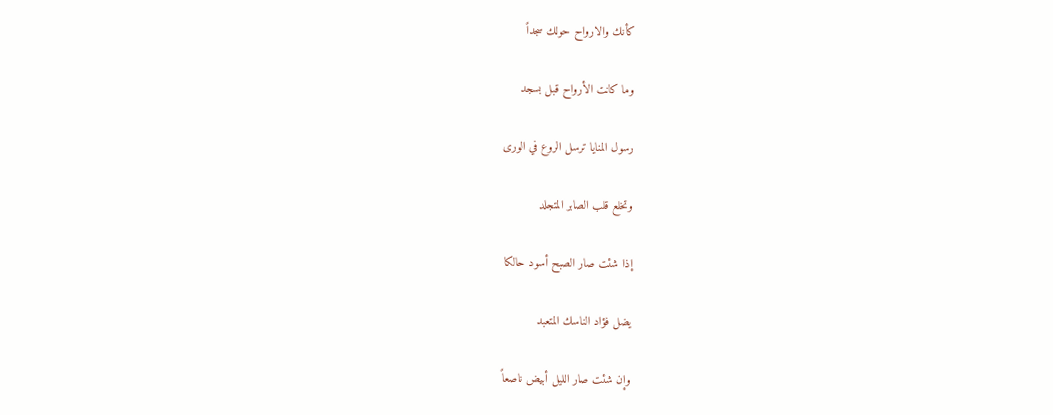كأنك والارواح حولك سجداً

وما كانت الأرواح قبل بسجد

رسول المنايا ترسل الروع في الورى

وتخلع قلب الصابر المتجلد

إذا شئت صار الصبح أسود حالكا

يضل فؤاد الناسك المتعبد

وإن شئت صار الليل أبيض ناصعاً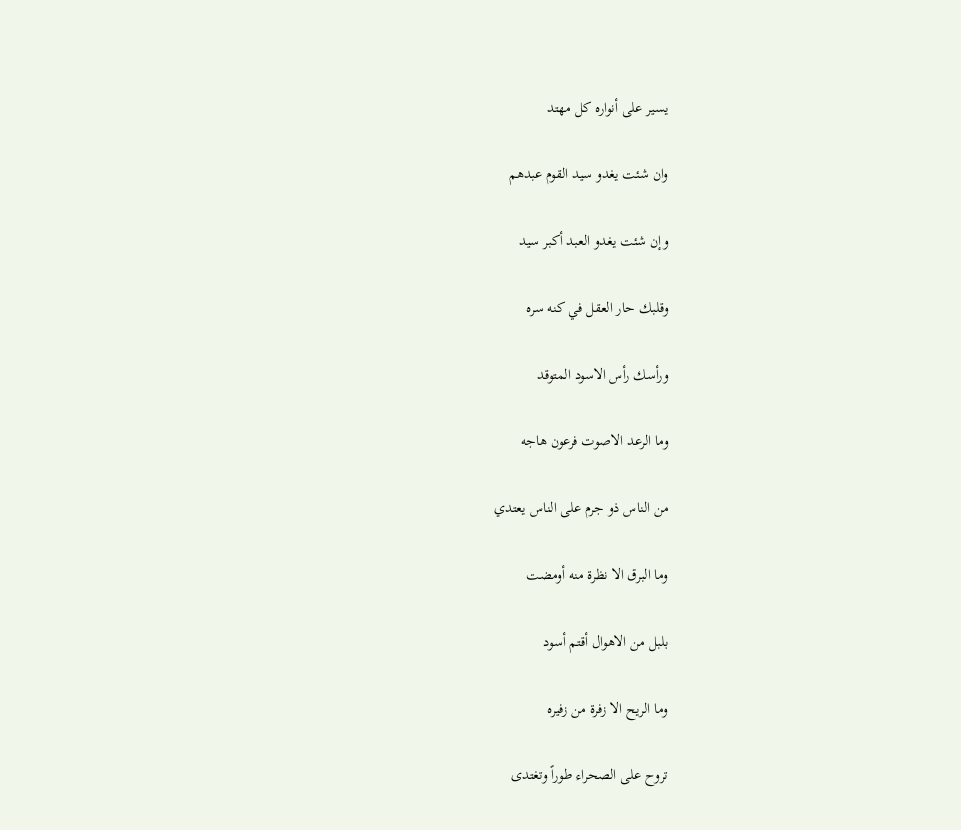يسير على أنواره كل مهتد

وان شئت يغدو سيد القوم عبدهم

وإن شئت يغدو العبد أكبر سيد

وقلبك حار العقل في كنه سره

ورأسك رأس الاسود المتوقد

وما الرعد الاصوت فرعون هاجه

من الناس ذو جرم على الناس يعتدي

وما البرق الا نظرة منه أومضت

بلبل من الاهوال أقتم أسود

وما الريح الا زفرة من زفيره

تروح على الصحراء طوراً وتغتدى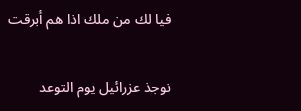فيا لك من ملك اذا هم أبرقت

نوجذ عزرائيل يوم التوعد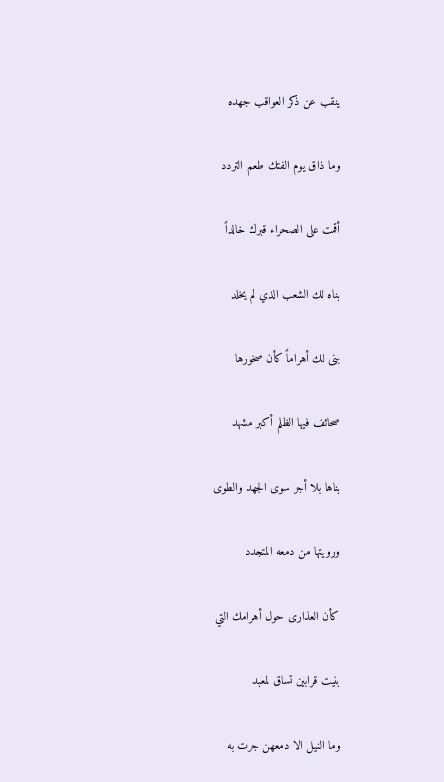ينقب عن ذكر العواقب جهده

وما ذاق يوم الفتك طعم التردد

أقمت على الصحراء قبرك خالداً

بناه لك الشعب الذي لم يخلد

بنى لك أهراماً كأن صخورها

صحائف فيها الظلم أكبر مشهد

بناها بلا أجر سوى الجهد والطوى

ورويتها من دمعه المتجدد

كأن العذارى حول أهرامك التي

بنيت قرابين تساق لمعبد

وما النيل الا دمعهن جرت به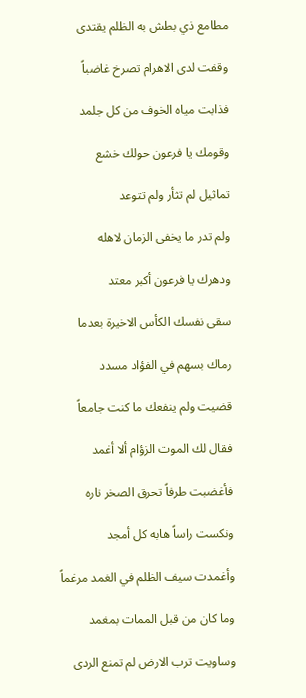مطامع ذي بطش به الظلم يقتدى

وقفت لدى الاهرام تصرخ غاضباً

فذابت مياه الخوف من كل جلمد

وقومك يا فرعون حولك خشع

تماثيل لم تثأر ولم تتوعد

ولم تدر ما يخفى الزمان لاهله

ودهرك يا فرعون أكبر معتد

سقى نفسك الكأس الاخيرة بعدما

رماك بسهم في الفؤاد مسدد

قضيت ولم ينفعك ما كنت جامعاً

فقال لك الموت الزؤام ألا أغمد

فأغضبت طرفاً تحرق الصخر ناره

ونكست راساً هابه كل أمجد

وأغمدت سيف الظلم في الغمد مرغماً

وما كان من قبل الممات بمغمد

وساويت ترب الارض لم تمنع الردى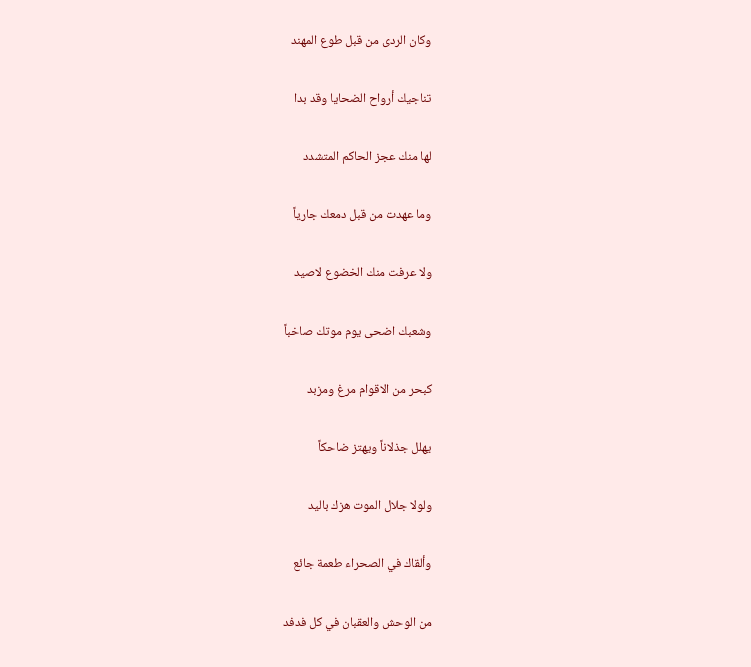وكان الردى من قبل طوع المهند

تناجيك أرواح الضحايا وقد بدا

لها منك عجز الحاكم المتشدد

وما عهدت من قبل دمعك جارياً

ولا عرفت منك الخضوع لاصيد

وشعبك اضحى يوم موتك صاخباً

كبحر من الاقوام مرغ ومزبد

يهلل جذلاناً ويهتز ضاحكاً

ولولا جلال الموت هزك باليد

وألقاك في الصحراء طعمة جائع

من الوحش والعقبان في كل فدفد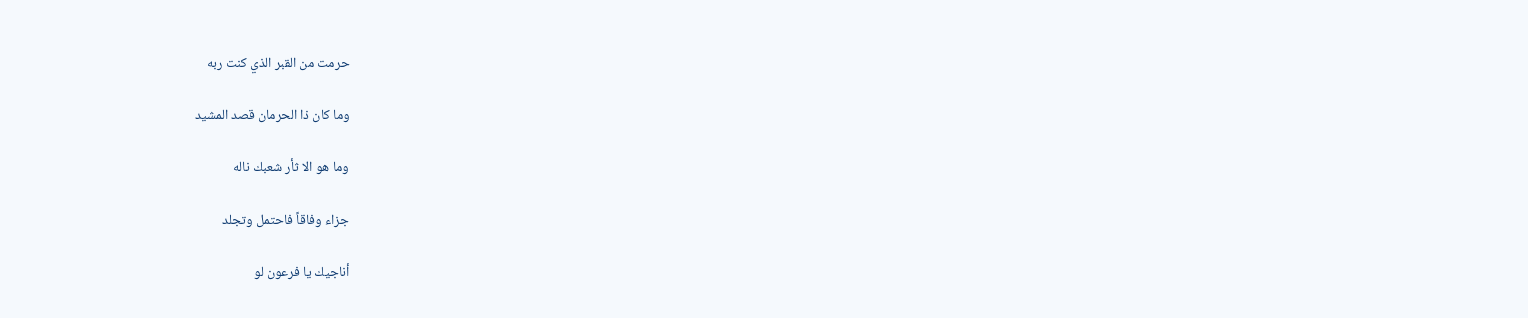حرمت من القبر الذي كنت ربه

وما كان ذا الحرمان قصد المشيد

وما هو الا ثأر شعبك ناله

جزاء وفاقاً فاحتمل وتجلد

أناجيك يا فرعون لو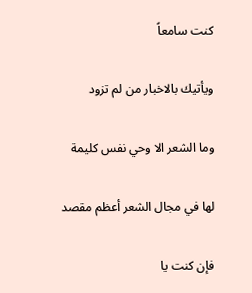كنت سامعاً

ويأتيك بالاخبار من لم تزود

وما الشعر الا وحي نفس كليمة

لها في مجال الشعر أعظم مقصد

فإن كنت يا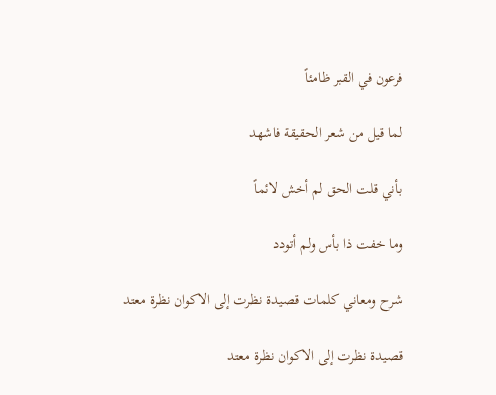فرعون في القبر ظامئاً

لما قيل من شعر الحقيقة فاشهد

بأني قلت الحق لم أخش لائماً

وما خفت ذا بأس ولم أتودد

شرح ومعاني كلمات قصيدة نظرت إلى الاكوان نظرة معتد

قصيدة نظرت إلى الاكوان نظرة معتد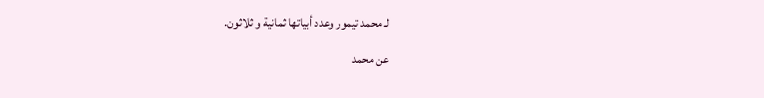لـ محمد تيمور وعدد أبياتها ثمانية و ثلاثون.

عن محمد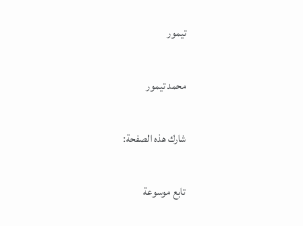تيمور

محمد تيمور

شارك هذه الصفحة:

تابع موسوعة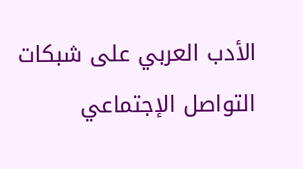الأدب العربي على شبكات التواصل الإجتماعي